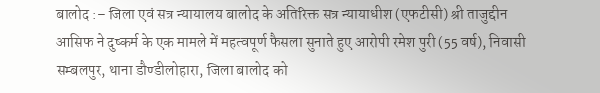बालोद :– जिला एवं सत्र न्यायालय बालोद के अतिरिक्त सत्र न्यायाधीश (एफटीसी) श्री ताजुद्दीन आसिफ ने दुष्कर्म के एक मामले में महत्वपूर्ण फैसला सुनाते हुए आरोपी रमेश पुरी (55 वर्ष), निवासी सम्बलपुर, थाना डौण्डीलोहारा, जिला बालोद को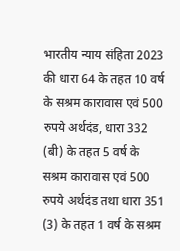भारतीय न्याय संहिता 2023 की धारा 64 के तहत 10 वर्ष के सश्रम कारावास एवं 500 रुपये अर्थदंड, धारा 332 (बी) के तहत 5 वर्ष के सश्रम कारावास एवं 500 रुपये अर्थदंड तथा धारा 351 (3) के तहत 1 वर्ष के सश्रम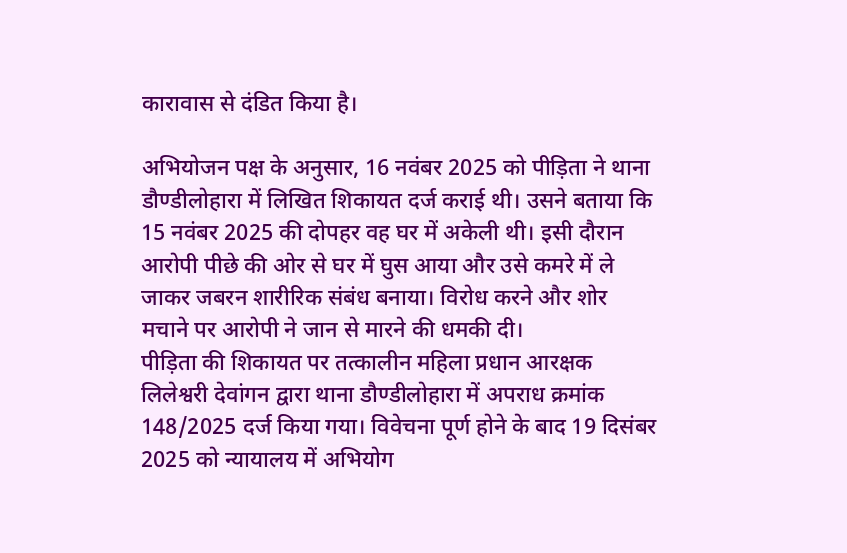कारावास से दंडित किया है।

अभियोजन पक्ष के अनुसार, 16 नवंबर 2025 को पीड़िता ने थाना डौण्डीलोहारा में लिखित शिकायत दर्ज कराई थी। उसने बताया कि 15 नवंबर 2025 की दोपहर वह घर में अकेली थी। इसी दौरान आरोपी पीछे की ओर से घर में घुस आया और उसे कमरे में ले जाकर जबरन शारीरिक संबंध बनाया। विरोध करने और शोर मचाने पर आरोपी ने जान से मारने की धमकी दी।
पीड़िता की शिकायत पर तत्कालीन महिला प्रधान आरक्षक लिलेश्वरी देवांगन द्वारा थाना डौण्डीलोहारा में अपराध क्रमांक 148/2025 दर्ज किया गया। विवेचना पूर्ण होने के बाद 19 दिसंबर 2025 को न्यायालय में अभियोग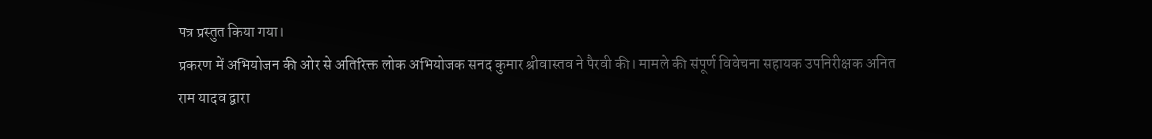पत्र प्रस्तुत किया गया।
प्रकरण में अभियोजन की ओर से अतिरिक्त लोक अभियोजक सनद कुमार श्रीवास्तव ने पैरवी की। मामले की संपूर्ण विवेचना सहायक उपनिरीक्षक अनित राम यादव द्वारा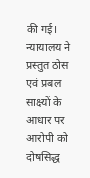की गई। न्यायालय ने प्रस्तुत ठोस एवं प्रबल साक्ष्यों के आधार पर आरोपी को दोषसिद्ध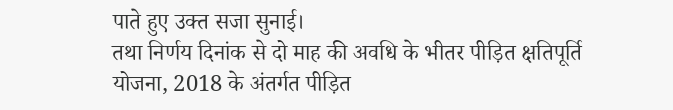पाते हुए उक्त सजा सुनाई।
तथा निर्णय दिनांक से दो माह की अवधि के भीतर पीड़ित क्षतिपूर्ति योजना, 2018 के अंतर्गत पीड़ित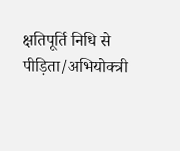क्षतिपूर्ति निधि से पीड़िता/अभियोक्त्री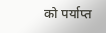को पर्याप्त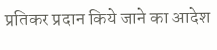प्रतिकर प्रदान किये जाने का आदेश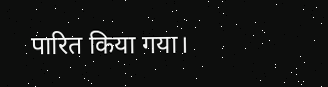पारित किया गया।